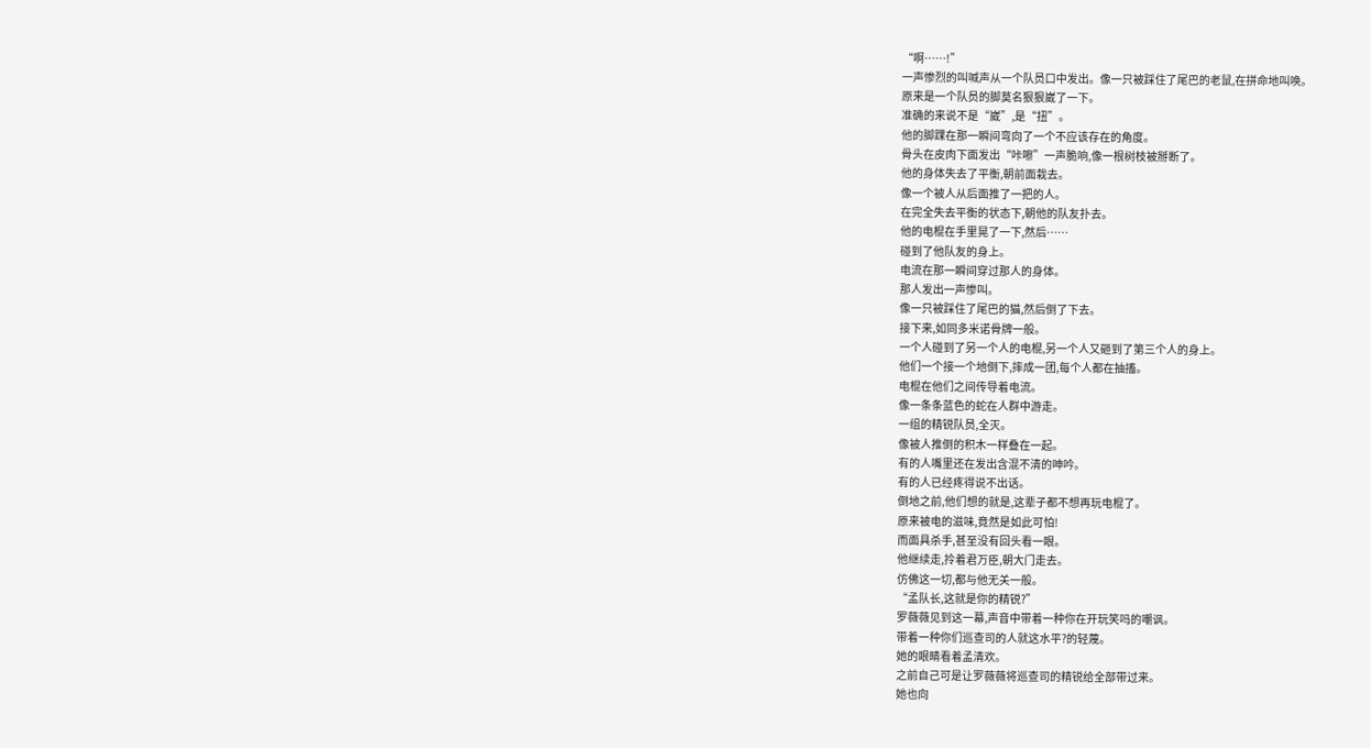“啊……!”
一声惨烈的叫喊声从一个队员口中发出。像一只被踩住了尾巴的老鼠,在拼命地叫唤。
原来是一个队员的脚莫名狠狠崴了一下。
准确的来说不是“崴”,是“扭”。
他的脚踝在那一瞬间弯向了一个不应该存在的角度。
骨头在皮肉下面发出“咔嚓”一声脆响,像一根树枝被掰断了。
他的身体失去了平衡,朝前面栽去。
像一个被人从后面推了一把的人。
在完全失去平衡的状态下,朝他的队友扑去。
他的电棍在手里晃了一下,然后……
碰到了他队友的身上。
电流在那一瞬间穿过那人的身体。
那人发出一声惨叫。
像一只被踩住了尾巴的猫,然后倒了下去。
接下来,如同多米诺骨牌一般。
一个人碰到了另一个人的电棍,另一个人又砸到了第三个人的身上。
他们一个接一个地倒下,摔成一团,每个人都在抽搐。
电棍在他们之间传导着电流。
像一条条蓝色的蛇在人群中游走。
一组的精锐队员,全灭。
像被人推倒的积木一样叠在一起。
有的人嘴里还在发出含混不清的呻吟。
有的人已经疼得说不出话。
倒地之前,他们想的就是,这辈子都不想再玩电棍了。
原来被电的滋味,竟然是如此可怕!
而面具杀手,甚至没有回头看一眼。
他继续走,拎着君万臣,朝大门走去。
仿佛这一切,都与他无关一般。
“孟队长,这就是你的精锐?”
罗薇薇见到这一幕,声音中带着一种你在开玩笑吗的嘲讽。
带着一种你们巡查司的人就这水平?的轻蔑。
她的眼睛看着孟清欢。
之前自己可是让罗薇薇将巡查司的精锐给全部带过来。
她也向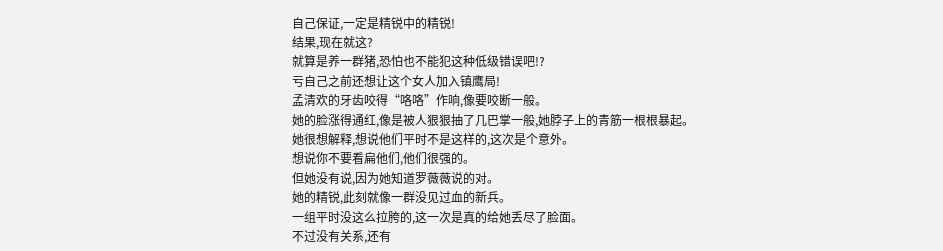自己保证,一定是精锐中的精锐!
结果,现在就这?
就算是养一群猪,恐怕也不能犯这种低级错误吧!?
亏自己之前还想让这个女人加入镇鹰局!
孟清欢的牙齿咬得“咯咯”作响,像要咬断一般。
她的脸涨得通红,像是被人狠狠抽了几巴掌一般,她脖子上的青筋一根根暴起。
她很想解释,想说他们平时不是这样的,这次是个意外。
想说你不要看扁他们,他们很强的。
但她没有说,因为她知道罗薇薇说的对。
她的精锐,此刻就像一群没见过血的新兵。
一组平时没这么拉胯的,这一次是真的给她丢尽了脸面。
不过没有关系,还有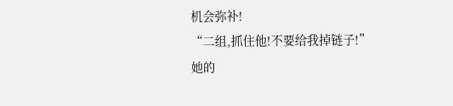机会弥补!
“二组,抓住他!不要给我掉链子!”
她的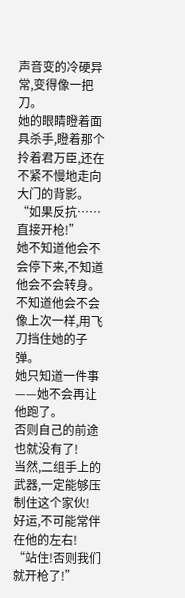声音变的冷硬异常,变得像一把刀。
她的眼睛瞪着面具杀手,瞪着那个拎着君万臣,还在不紧不慢地走向大门的背影。
“如果反抗……直接开枪!”
她不知道他会不会停下来,不知道他会不会转身。
不知道他会不会像上次一样,用飞刀挡住她的子弹。
她只知道一件事——她不会再让他跑了。
否则自己的前途也就没有了!
当然,二组手上的武器,一定能够压制住这个家伙!
好运,不可能常伴在他的左右!
“站住!否则我们就开枪了!”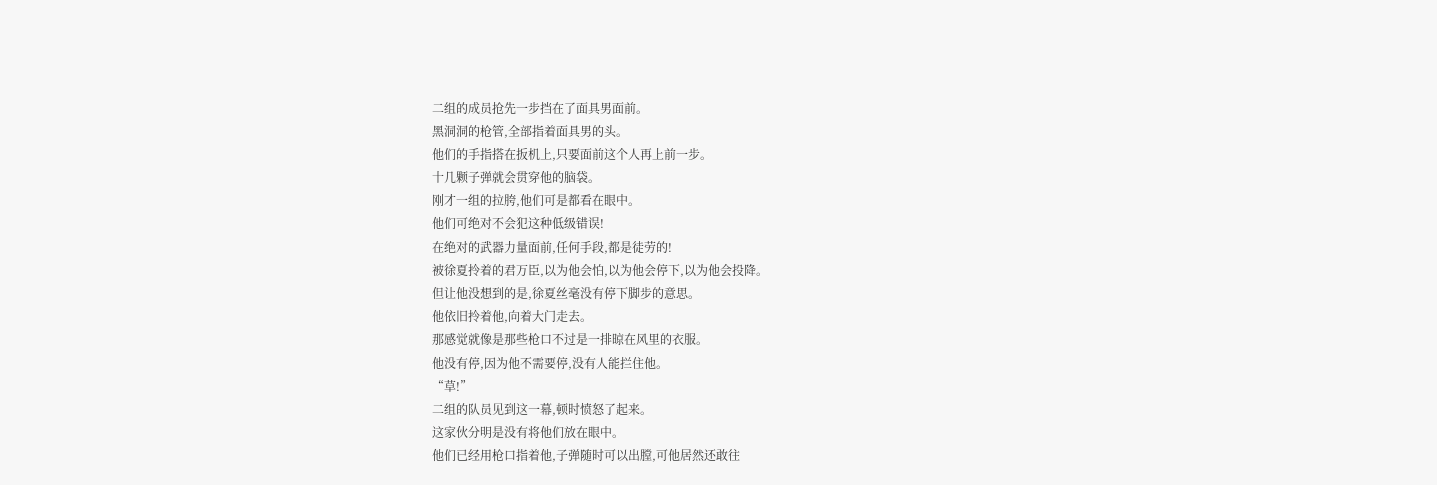二组的成员抢先一步挡在了面具男面前。
黑洞洞的枪管,全部指着面具男的头。
他们的手指搭在扳机上,只要面前这个人再上前一步。
十几颗子弹就会贯穿他的脑袋。
刚才一组的拉胯,他们可是都看在眼中。
他们可绝对不会犯这种低级错误!
在绝对的武器力量面前,任何手段,都是徒劳的!
被徐夏拎着的君万臣,以为他会怕,以为他会停下,以为他会投降。
但让他没想到的是,徐夏丝毫没有停下脚步的意思。
他依旧拎着他,向着大门走去。
那感觉就像是那些枪口不过是一排晾在风里的衣服。
他没有停,因为他不需要停,没有人能拦住他。
“草!”
二组的队员见到这一幕,顿时愤怒了起来。
这家伙分明是没有将他们放在眼中。
他们已经用枪口指着他,子弹随时可以出膛,可他居然还敢往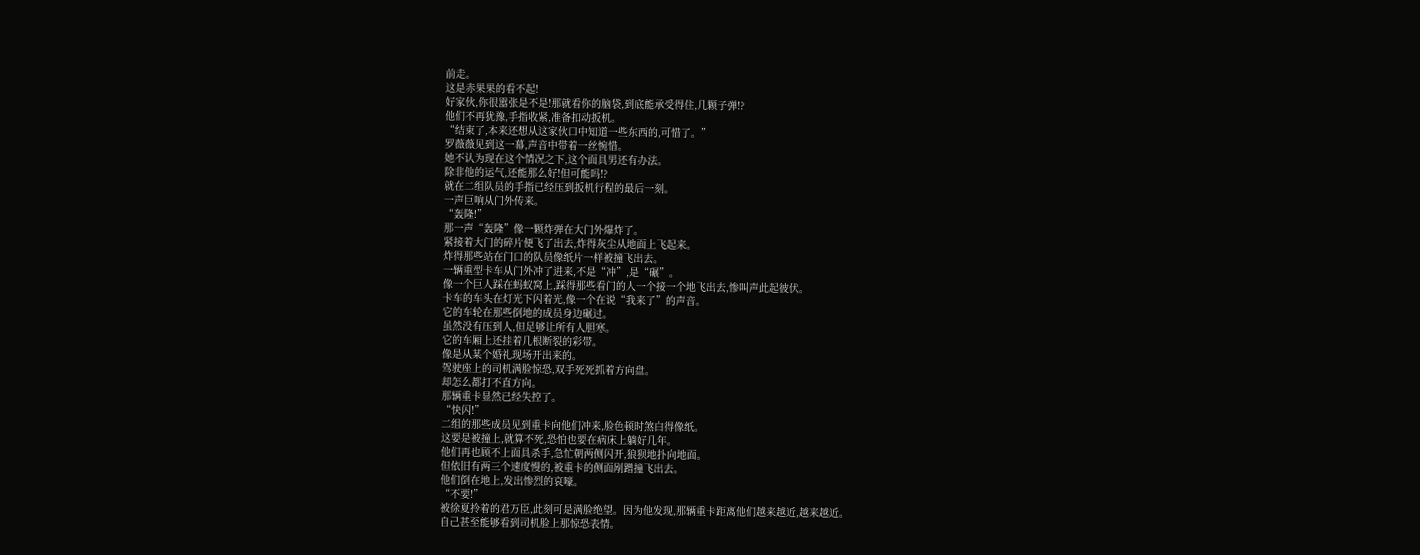前走。
这是赤果果的看不起!
好家伙,你很嚣张是不是!那就看你的脑袋,到底能承受得住,几颗子弹!?
他们不再犹豫,手指收紧,准备扣动扳机。
“结束了,本来还想从这家伙口中知道一些东西的,可惜了。”
罗薇薇见到这一幕,声音中带着一丝惋惜。
她不认为现在这个情况之下,这个面具男还有办法。
除非他的运气,还能那么好!但可能吗!?
就在二组队员的手指已经压到扳机行程的最后一刻。
一声巨响从门外传来。
“轰隆!”
那一声“轰隆”像一颗炸弹在大门外爆炸了。
紧接着大门的碎片便飞了出去,炸得灰尘从地面上飞起来。
炸得那些站在门口的队员像纸片一样被撞飞出去。
一辆重型卡车从门外冲了进来,不是“冲”,是“碾”。
像一个巨人踩在蚂蚁窝上,踩得那些看门的人一个接一个地飞出去,惨叫声此起彼伏。
卡车的车头在灯光下闪着光,像一个在说“我来了”的声音。
它的车轮在那些倒地的成员身边碾过。
虽然没有压到人,但足够让所有人胆寒。
它的车厢上还挂着几根断裂的彩带。
像是从某个婚礼现场开出来的。
驾驶座上的司机满脸惊恐,双手死死抓着方向盘。
却怎么都打不直方向。
那辆重卡显然已经失控了。
“快闪!”
二组的那些成员见到重卡向他们冲来,脸色顿时煞白得像纸。
这要是被撞上,就算不死,恐怕也要在病床上躺好几年。
他们再也顾不上面具杀手,急忙朝两侧闪开,狼狈地扑向地面。
但依旧有两三个速度慢的,被重卡的侧面剐蹭撞飞出去。
他们倒在地上,发出惨烈的哀嚎。
“不要!”
被徐夏拎着的君万臣,此刻可是满脸绝望。因为他发现,那辆重卡距离他们越来越近,越来越近。
自己甚至能够看到司机脸上那惊恐表情。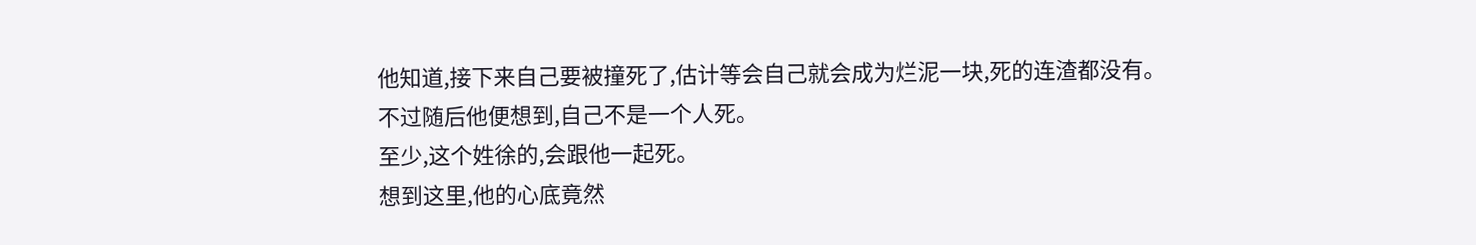他知道,接下来自己要被撞死了,估计等会自己就会成为烂泥一块,死的连渣都没有。
不过随后他便想到,自己不是一个人死。
至少,这个姓徐的,会跟他一起死。
想到这里,他的心底竟然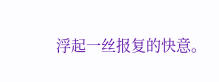浮起一丝报复的快意。